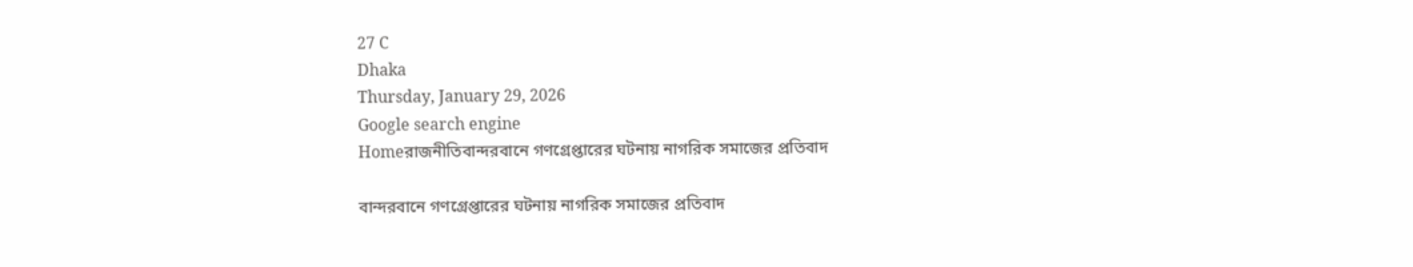27 C
Dhaka
Thursday, January 29, 2026
Google search engine
Homeরাজনীতিবান্দরবানে গণগ্রেপ্তারের ঘটনায় নাগরিক সমাজের প্রতিবাদ

বান্দরবানে গণগ্রেপ্তারের ঘটনায় নাগরিক সমাজের প্রতিবাদ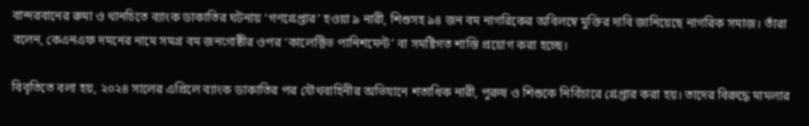বান্দরবানের রুমা ও থানচিতে ব্যাংক ডাকাতির ঘটনায় ‘গণগ্রেপ্তার’ হওয়া ৯ নারী, শিশুসহ ৯৪ জন বম নাগরিকের অবিলম্বে মুক্তির দাবি জানিয়েছে নাগরিক সমাজ। তাঁরা বলেন, কেএনএফ দমনের নামে সমগ্র বম জনগোষ্ঠীর ওপর ‘কালেক্টিভ পানিশমেন্ট’ বা সমষ্টিগত শাস্তি প্রয়োগ করা হচ্ছে।

বিবৃতিতে বলা হয়, ২০২৪ সালের এপ্রিলে ব্যাংক ডাকাতির পর যৌথবাহিনীর অভিযানে শতাধিক নারী, পুরুষ ও শিশুকে নির্বিচারে গ্রেপ্তার করা হয়। তাদের বিরুদ্ধে মামলার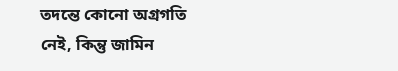তদন্তে কোনো অগ্রগতি নেই, কিন্তু জামিন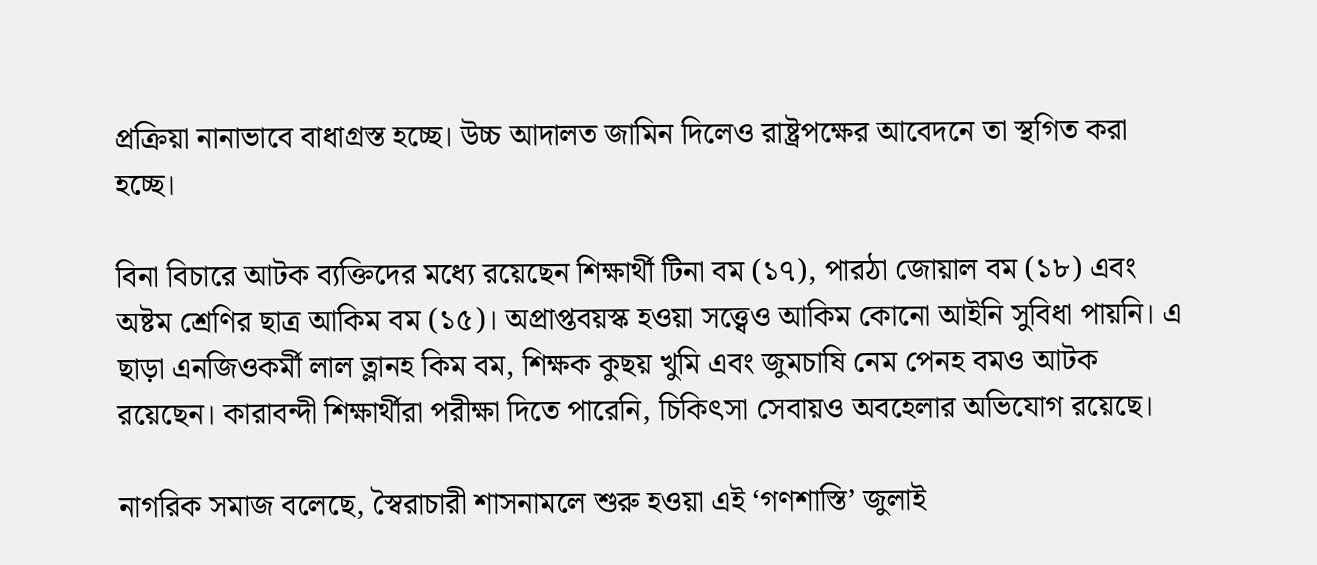প্রক্রিয়া নানাভাবে বাধাগ্রস্ত হচ্ছে। উচ্চ আদালত জামিন দিলেও রাষ্ট্রপক্ষের আবেদনে তা স্থগিত করা হচ্ছে।

বিনা বিচারে আটক ব্যক্তিদের মধ্যে রয়েছেন শিক্ষার্থী টিনা বম (১৭), পারঠা জোয়াল বম (১৮) এবং অষ্টম শ্রেণির ছাত্র আকিম বম (১৫)। অপ্রাপ্তবয়স্ক হওয়া সত্ত্বেও আকিম কোনো আইনি সুবিধা পায়নি। এ ছাড়া এনজিওকর্মী লাল ত্লানহ কিম বম, শিক্ষক কুছয় খুমি এবং জুমচাষি নেম পেনহ বমও আটক রয়েছেন। কারাবন্দী শিক্ষার্থীরা পরীক্ষা দিতে পারেনি, চিকিৎসা সেবায়ও অবহেলার অভিযোগ রয়েছে।

নাগরিক সমাজ বলেছে, স্বৈরাচারী শাসনামলে শুরু হওয়া এই ‘গণশাস্তি’ জুলাই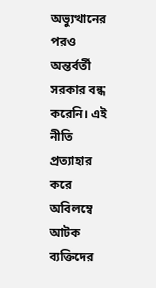অভ্যুত্থানের পরও অন্তর্বর্তী সরকার বন্ধ করেনি। এই নীতি প্রত্যাহার করে অবিলম্বে আটক ব্যক্তিদের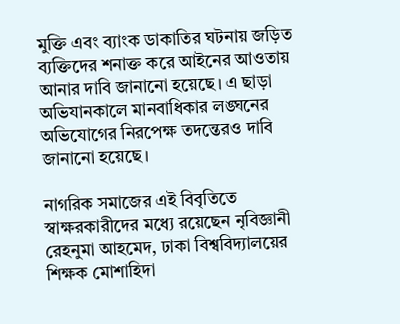মুক্তি এবং ব্যাংক ডাকাতির ঘটনায় জড়িত ব্যক্তিদের শনাক্ত করে আইনের আওতায় আনার দাবি জানানো হয়েছে। এ ছাড়া অভিযানকালে মানবাধিকার লঙ্ঘনের অভিযোগের নিরপেক্ষ তদন্তেরও দাবি জানানো হয়েছে।

নাগরিক সমাজের এই বিবৃতিতে স্বাক্ষরকারীদের মধ্যে রয়েছেন নৃবিজ্ঞানী রেহনুমা আহমেদ, ঢাকা বিশ্ববিদ্যালয়ের শিক্ষক মোশাহিদা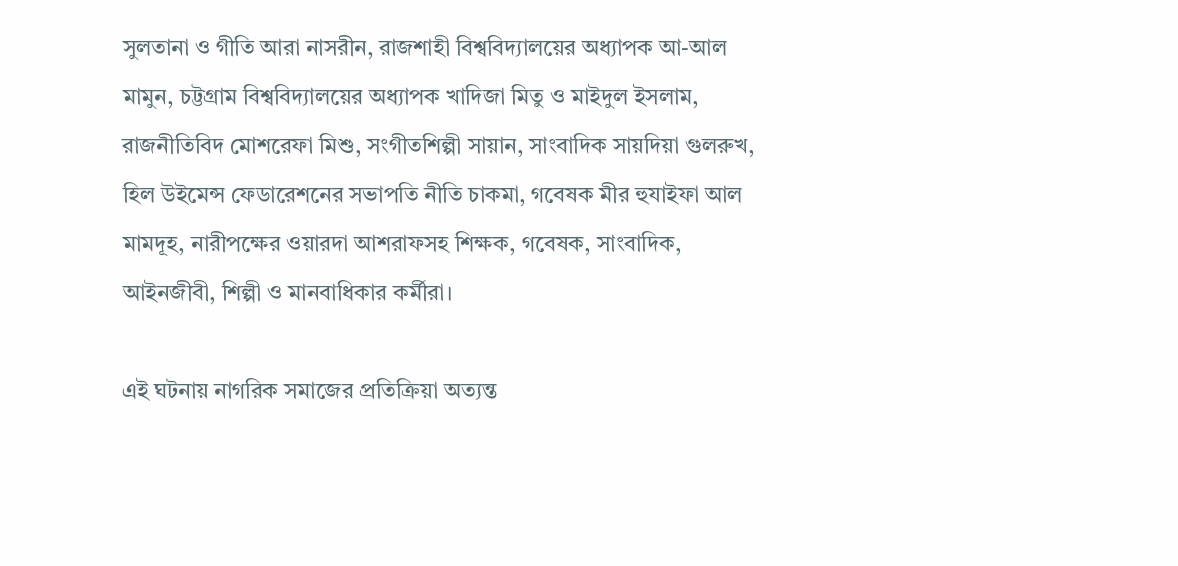সুলতানা ও গীতি আরা নাসরীন, রাজশাহী বিশ্ববিদ্যালয়ের অধ্যাপক আ-আল মামুন, চট্টগ্রাম বিশ্ববিদ্যালয়ের অধ্যাপক খাদিজা মিতু ও মাইদুল ইসলাম, রাজনীতিবিদ মোশরেফা মিশু, সংগীতশিল্পী সায়ান, সাংবাদিক সায়দিয়া গুলরুখ, হিল উইমেন্স ফেডারেশনের সভাপতি নীতি চাকমা, গবেষক মীর হুযাইফা আল মামদূহ, নারীপক্ষের ওয়ারদা আশরাফসহ শিক্ষক, গবেষক, সাংবাদিক, আইনজীবী, শিল্পী ও মানবাধিকার কর্মীরা।

এই ঘটনায় নাগরিক সমাজের প্রতিক্রিয়া অত্যন্ত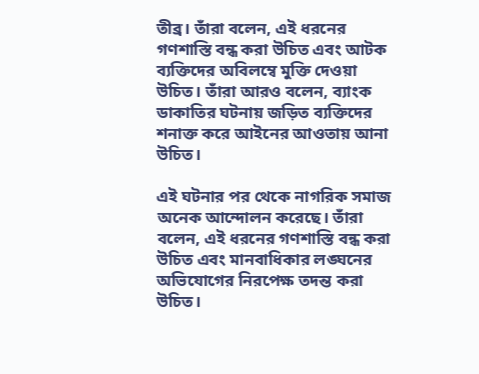তীব্র। তাঁরা বলেন, এই ধরনের গণশাস্তি বন্ধ করা উচিত এবং আটক ব্যক্তিদের অবিলম্বে মুক্তি দেওয়া উচিত। তাঁরা আরও বলেন, ব্যাংক ডাকাতির ঘটনায় জড়িত ব্যক্তিদের শনাক্ত করে আইনের আওতায় আনা উচিত।

এই ঘটনার পর থেকে নাগরিক সমাজ অনেক আন্দোলন করেছে। তাঁরা বলেন, এই ধরনের গণশাস্তি বন্ধ করা উচিত এবং মানবাধিকার লঙ্ঘনের অভিযোগের নিরপেক্ষ তদন্ত করা উচিত।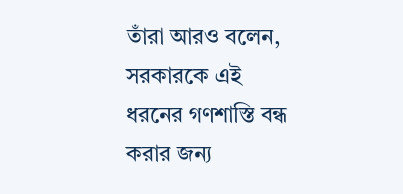তাঁরা আরও বলেন, সরকারকে এই ধরনের গণশাস্তি বন্ধ করার জন্য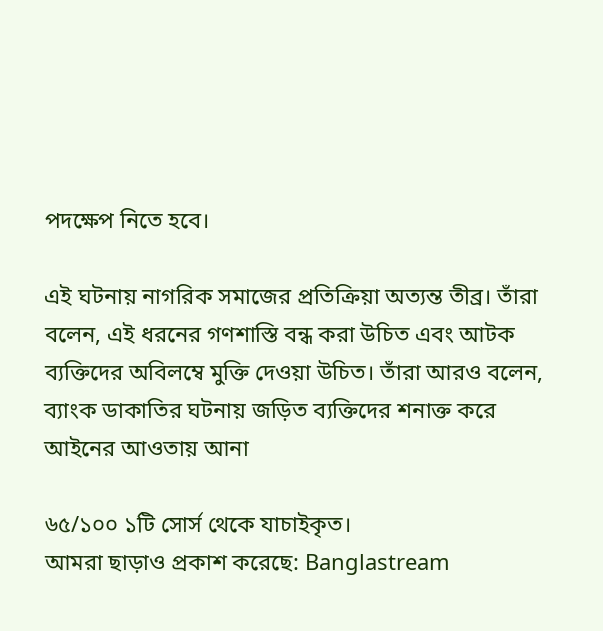পদক্ষেপ নিতে হবে।

এই ঘটনায় নাগরিক সমাজের প্রতিক্রিয়া অত্যন্ত তীব্র। তাঁরা বলেন, এই ধরনের গণশাস্তি বন্ধ করা উচিত এবং আটক ব্যক্তিদের অবিলম্বে মুক্তি দেওয়া উচিত। তাঁরা আরও বলেন, ব্যাংক ডাকাতির ঘটনায় জড়িত ব্যক্তিদের শনাক্ত করে আইনের আওতায় আনা

৬৫/১০০ ১টি সোর্স থেকে যাচাইকৃত।
আমরা ছাড়াও প্রকাশ করেছে: Banglastream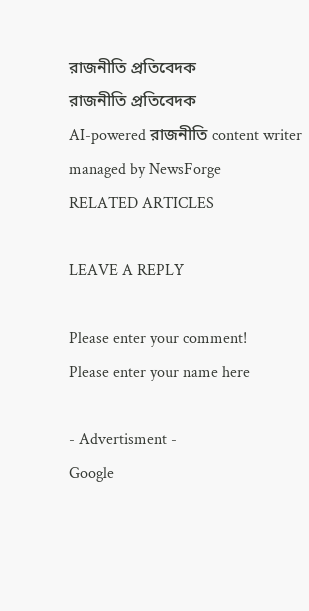রাজনীতি প্রতিবেদক
রাজনীতি প্রতিবেদক
AI-powered রাজনীতি content writer managed by NewsForge
RELATED ARTICLES

LEAVE A REPLY

Please enter your comment!
Please enter your name here

- Advertisment -
Google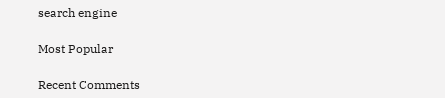search engine

Most Popular

Recent Comments